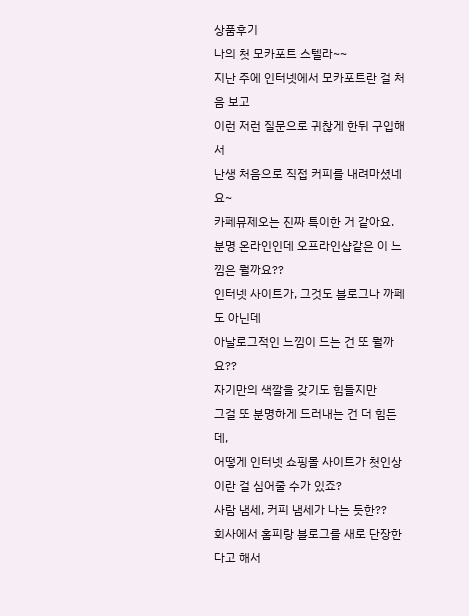상품후기
나의 첫 모카포트 스텔라~~
지난 주에 인터넷에서 모카포트란 걸 처음 보고
이런 저런 질문으로 귀찮게 한뒤 구입해서
난생 처음으로 직접 커피를 내려마셨네요~
카페뮤제오는 진짜 특이한 거 같아요.
분명 온라인인데 오프라인샵같은 이 느낌은 뭘까요??
인터넷 사이트가, 그것도 블로그나 까페도 아닌데
아날로그적인 느낌이 드는 건 또 뭘까요??
자기만의 색깔을 갖기도 힘들지만
그걸 또 분명하게 드러내는 건 더 힘든데,
어떻게 인터넷 쇼핑몰 사이트가 첫인상이란 걸 심어줄 수가 있죠?
사람 냄세, 커피 냄세가 나는 듯한??
회사에서 홈피랑 블로그를 새로 단장한다고 해서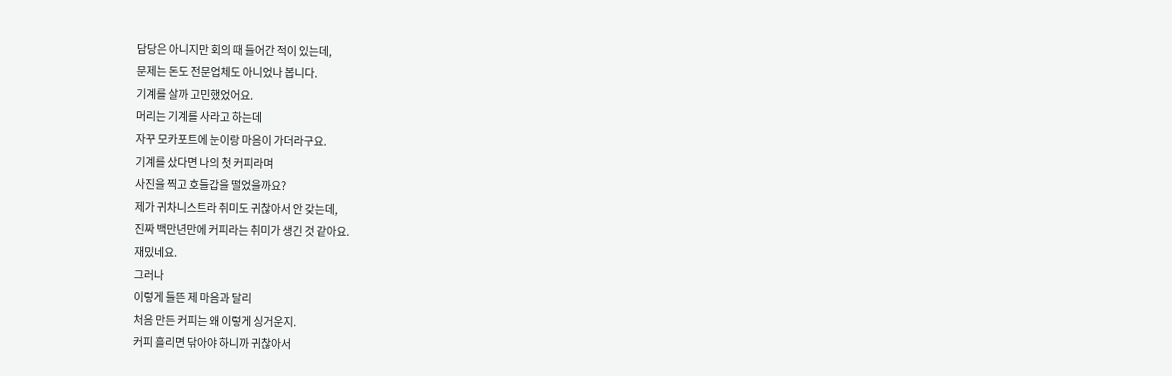담당은 아니지만 회의 때 들어간 적이 있는데,
문제는 돈도 전문업체도 아니었나 봅니다.
기계를 살까 고민했었어요.
머리는 기계를 사라고 하는데
자꾸 모카포트에 눈이랑 마음이 가더라구요.
기계를 샀다면 나의 첫 커피라며
사진을 찍고 호들갑을 떨었을까요?
제가 귀차니스트라 취미도 귀찮아서 안 갖는데,
진짜 백만년만에 커피라는 취미가 생긴 것 같아요.
재밌네요.
그러나
이렇게 들뜬 제 마음과 달리
처음 만든 커피는 왜 이렇게 싱거운지.
커피 흘리면 닦아야 하니까 귀찮아서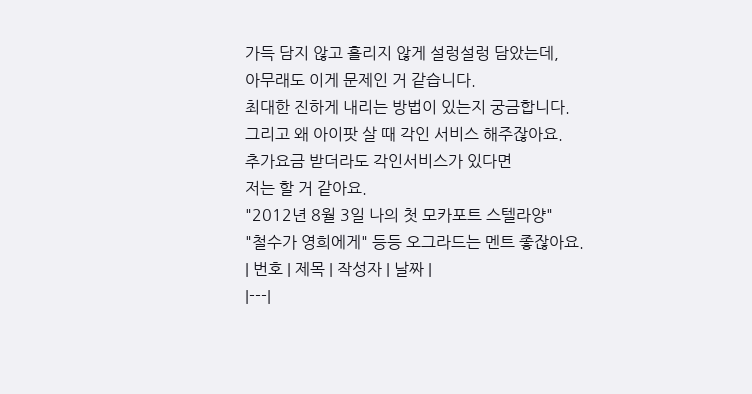가득 담지 않고 흘리지 않게 설렁설렁 담았는데,
아무래도 이게 문제인 거 같습니다.
최대한 진하게 내리는 방법이 있는지 궁금합니다.
그리고 왜 아이팟 살 때 각인 서비스 해주잖아요.
추가요금 받더라도 각인서비스가 있다면
저는 할 거 같아요.
"2012년 8월 3일 나의 첫 모카포트 스텔라양"
"철수가 영희에게" 등등 오그라드는 멘트 좋잖아요.
| 번호 | 제목 | 작성자 | 날짜 |
|---|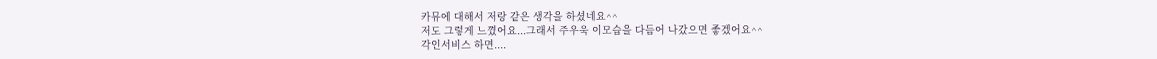카뮤에 대해서 저랑 같은 생각을 하셨네요^^
저도 그렇게 느꼈어요...그래서 주우욱 이모습을 다듬어 나갔으면 좋겠어요^^
각인서비스 하면....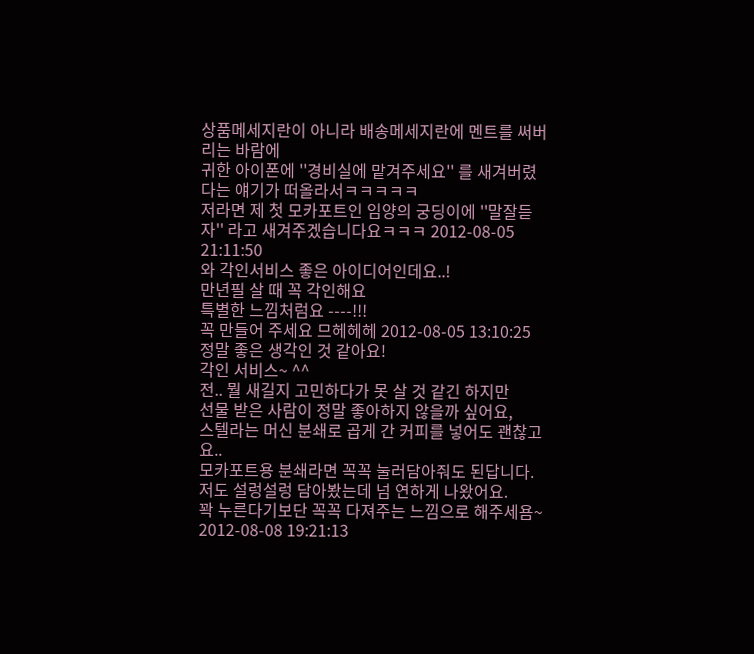상품메세지란이 아니라 배송메세지란에 멘트를 써버리는 바람에
귀한 아이폰에 ''경비실에 맡겨주세요'' 를 새겨버렸다는 얘기가 떠올라서ㅋㅋㅋㅋㅋ
저라면 제 첫 모카포트인 임양의 궁딩이에 ''말잘듣자'' 라고 새겨주겠습니다요ㅋㅋㅋ 2012-08-05 21:11:50
와 각인서비스 좋은 아이디어인데요..!
만년필 살 때 꼭 각인해요
특별한 느낌처럼요 ----!!!
꼭 만들어 주세요 므헤헤헤 2012-08-05 13:10:25
정말 좋은 생각인 것 같아요!
각인 서비스~ ^^
전.. 뭘 새길지 고민하다가 못 살 것 같긴 하지만
선물 받은 사람이 정말 좋아하지 않을까 싶어요,
스텔라는 머신 분쇄로 곱게 간 커피를 넣어도 괜찮고요..
모카포트용 분쇄라면 꼭꼭 눌러담아줘도 된답니다.
저도 설렁설렁 담아봤는데 넘 연하게 나왔어요.
꽉 누른다기보단 꼭꼭 다져주는 느낌으로 해주세욤~ 2012-08-08 19:21:13